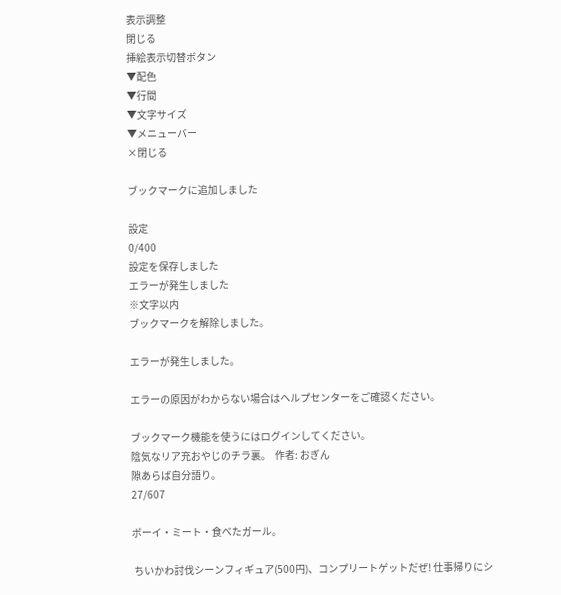表示調整
閉じる
挿絵表示切替ボタン
▼配色
▼行間
▼文字サイズ
▼メニューバー
×閉じる

ブックマークに追加しました

設定
0/400
設定を保存しました
エラーが発生しました
※文字以内
ブックマークを解除しました。

エラーが発生しました。

エラーの原因がわからない場合はヘルプセンターをご確認ください。

ブックマーク機能を使うにはログインしてください。
陰気なリア充おやじのチラ裏。  作者: おぎん
隙あらば自分語り。
27/607

ボーイ・ミート・食べたガール。

 ちいかわ討伐シーンフィギュア(500円)、コンプリートゲットだぜ! 仕事帰りにシ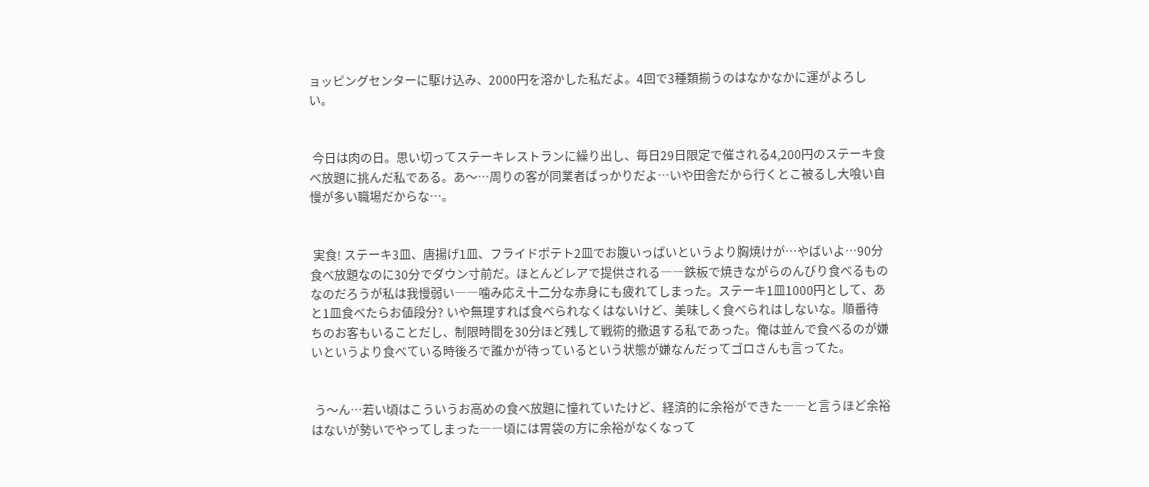ョッピングセンターに駆け込み、2000円を溶かした私だよ。4回で3種類揃うのはなかなかに運がよろしい。


 今日は肉の日。思い切ってステーキレストランに繰り出し、毎日29日限定で催される4,200円のステーキ食べ放題に挑んだ私である。あ〜…周りの客が同業者ばっかりだよ…いや田舎だから行くとこ被るし大喰い自慢が多い職場だからな…。


 実食! ステーキ3皿、唐揚げ1皿、フライドポテト2皿でお腹いっぱいというより胸焼けが…やばいよ…90分食べ放題なのに30分でダウン寸前だ。ほとんどレアで提供される――鉄板で焼きながらのんびり食べるものなのだろうが私は我慢弱い――噛み応え十二分な赤身にも疲れてしまった。ステーキ1皿1000円として、あと1皿食べたらお値段分? いや無理すれば食べられなくはないけど、美味しく食べられはしないな。順番待ちのお客もいることだし、制限時間を30分ほど残して戦術的撤退する私であった。俺は並んで食べるのが嫌いというより食べている時後ろで誰かが待っているという状態が嫌なんだってゴロさんも言ってた。


 う〜ん…若い頃はこういうお高めの食べ放題に憧れていたけど、経済的に余裕ができた――と言うほど余裕はないが勢いでやってしまった――頃には胃袋の方に余裕がなくなって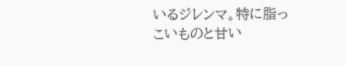いるジレンマ。特に脂っこいものと甘い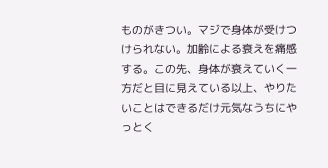ものがきつい。マジで身体が受けつけられない。加齢による衰えを痛感する。この先、身体が衰えていく一方だと目に見えている以上、やりたいことはできるだけ元気なうちにやっとく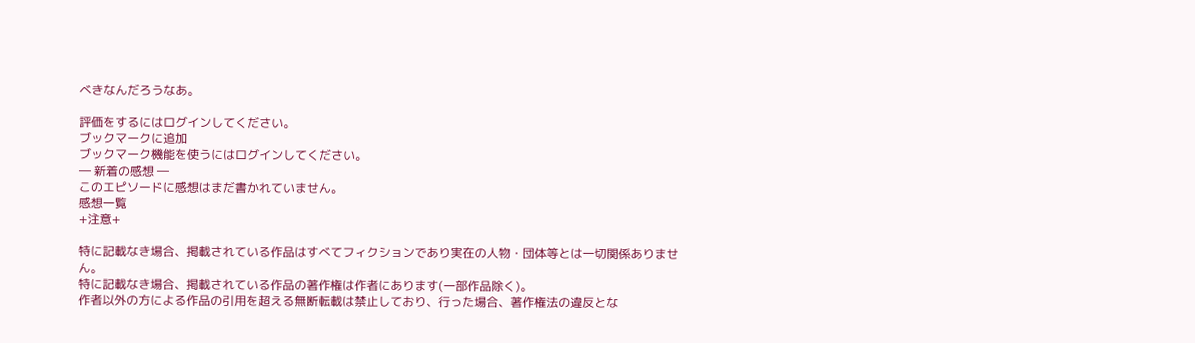べきなんだろうなあ。

評価をするにはログインしてください。
ブックマークに追加
ブックマーク機能を使うにはログインしてください。
― 新着の感想 ―
このエピソードに感想はまだ書かれていません。
感想一覧
+注意+

特に記載なき場合、掲載されている作品はすべてフィクションであり実在の人物・団体等とは一切関係ありません。
特に記載なき場合、掲載されている作品の著作権は作者にあります(一部作品除く)。
作者以外の方による作品の引用を超える無断転載は禁止しており、行った場合、著作権法の違反とな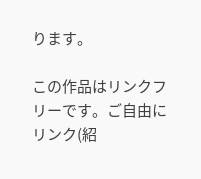ります。

この作品はリンクフリーです。ご自由にリンク(紹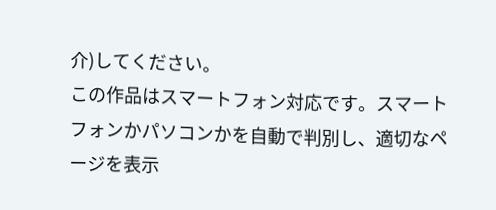介)してください。
この作品はスマートフォン対応です。スマートフォンかパソコンかを自動で判別し、適切なページを表示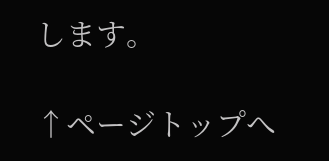します。

↑ページトップへ